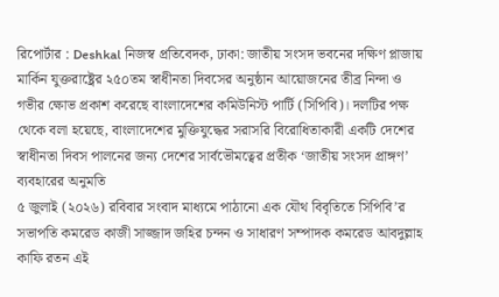রিপোর্টার : Deshkal নিজস্ব প্রতিবেদক, ঢাকা: জাতীয় সংসদ ভবনের দক্ষিণ প্লাজায় মার্কিন যুক্তরাষ্ট্রের ২৫০তম স্বাধীনতা দিবসের অনুষ্ঠান আয়োজনের তীব্র নিন্দা ও গভীর ক্ষোভ প্রকাশ করেছে বাংলাদেশের কমিউনিস্ট পার্টি (সিপিবি)। দলটির পক্ষ থেকে বলা হয়েছে, বাংলাদেশের মুক্তিযুদ্ধের সরাসরি বিরোধিতাকারী একটি দেশের স্বাধীনতা দিবস পালনের জন্য দেশের সার্বভৌমত্বের প্রতীক ‘জাতীয় সংসদ প্রাঙ্গণ’ ব্যবহারের অনুমতি
৫ জুলাই (২০২৬) রবিবার সংবাদ মাধ্যমে পাঠানো এক যৌথ বিবৃতিতে সিপিবি’র সভাপতি কমরেড কাজী সাজ্জাদ জহির চন্দন ও সাধারণ সম্পাদক কমরেড আবদুল্লাহ কাফি রতন এই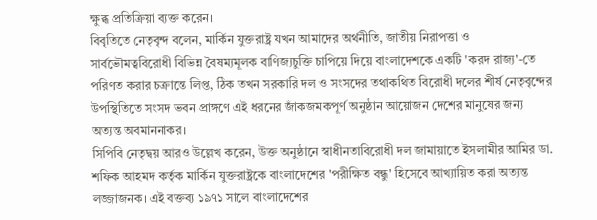ক্ষুব্ধ প্রতিক্রিয়া ব্যক্ত করেন।
বিবৃতিতে নেতৃবৃন্দ বলেন, মার্কিন যুক্তরাষ্ট্র যখন আমাদের অর্থনীতি, জাতীয় নিরাপত্তা ও সার্বভৌমত্ববিরোধী বিভিন্ন বৈষম্যমূলক বাণিজ্যচুক্তি চাপিয়ে দিয়ে বাংলাদেশকে একটি 'করদ রাজ্য'-তে পরিণত করার চক্রান্তে লিপ্ত, ঠিক তখন সরকারি দল ও সংসদের তথাকথিত বিরোধী দলের শীর্ষ নেতৃবৃন্দের উপস্থিতিতে সংসদ ভবন প্রাঙ্গণে এই ধরনের জাঁকজমকপূর্ণ অনুষ্ঠান আয়োজন দেশের মানুষের জন্য অত্যন্ত অবমাননাকর।
সিপিবি নেতৃদ্বয় আরও উল্লেখ করেন, উক্ত অনুষ্ঠানে স্বাধীনতাবিরোধী দল জামায়াতে ইসলামীর আমির ডা. শফিক আহমদ কর্তৃক মার্কিন যুক্তরাষ্ট্রকে বাংলাদেশের 'পরীক্ষিত বন্ধু' হিসেবে আখ্যায়িত করা অত্যন্ত লজ্জাজনক। এই বক্তব্য ১৯৭১ সালে বাংলাদেশের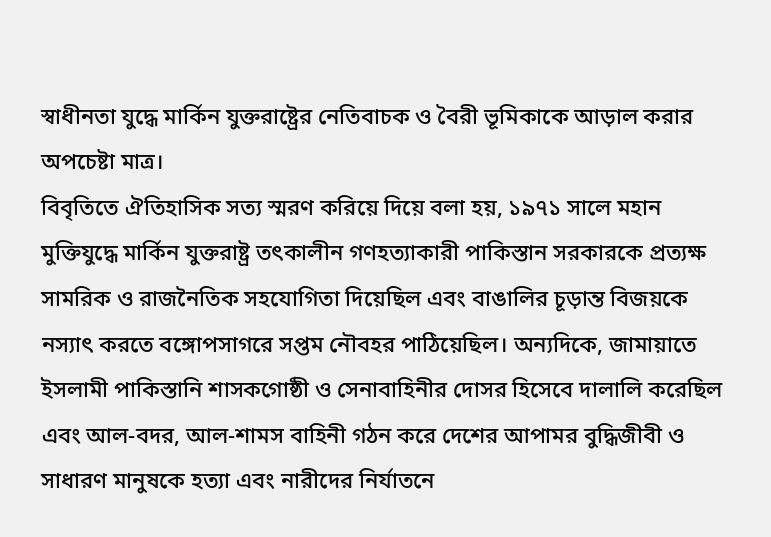স্বাধীনতা যুদ্ধে মার্কিন যুক্তরাষ্ট্রের নেতিবাচক ও বৈরী ভূমিকাকে আড়াল করার অপচেষ্টা মাত্র।
বিবৃতিতে ঐতিহাসিক সত্য স্মরণ করিয়ে দিয়ে বলা হয়, ১৯৭১ সালে মহান মুক্তিযুদ্ধে মার্কিন যুক্তরাষ্ট্র তৎকালীন গণহত্যাকারী পাকিস্তান সরকারকে প্রত্যক্ষ সামরিক ও রাজনৈতিক সহযোগিতা দিয়েছিল এবং বাঙালির চূড়ান্ত বিজয়কে নস্যাৎ করতে বঙ্গোপসাগরে সপ্তম নৌবহর পাঠিয়েছিল। অন্যদিকে, জামায়াতে ইসলামী পাকিস্তানি শাসকগোষ্ঠী ও সেনাবাহিনীর দোসর হিসেবে দালালি করেছিল এবং আল-বদর, আল-শামস বাহিনী গঠন করে দেশের আপামর বুদ্ধিজীবী ও সাধারণ মানুষকে হত্যা এবং নারীদের নির্যাতনে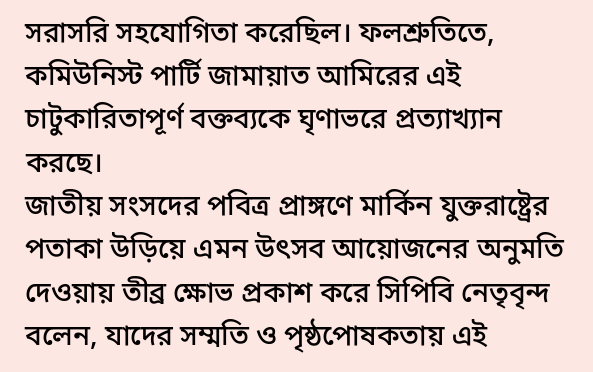সরাসরি সহযোগিতা করেছিল। ফলশ্রুতিতে, কমিউনিস্ট পার্টি জামায়াত আমিরের এই চাটুকারিতাপূর্ণ বক্তব্যকে ঘৃণাভরে প্রত্যাখ্যান করছে।
জাতীয় সংসদের পবিত্র প্রাঙ্গণে মার্কিন যুক্তরাষ্ট্রের পতাকা উড়িয়ে এমন উৎসব আয়োজনের অনুমতি দেওয়ায় তীব্র ক্ষোভ প্রকাশ করে সিপিবি নেতৃবৃন্দ বলেন, যাদের সম্মতি ও পৃষ্ঠপোষকতায় এই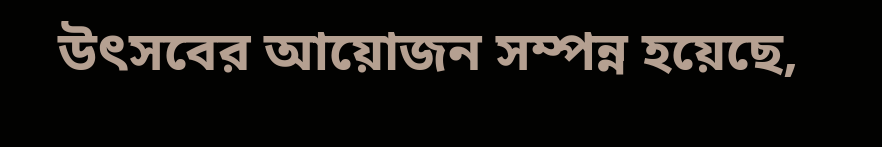উৎসবের আয়োজন সম্পন্ন হয়েছে,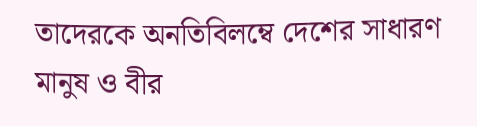তাদেরকে অনতিবিলম্বে দেশের সাধারণ মানুষ ও বীর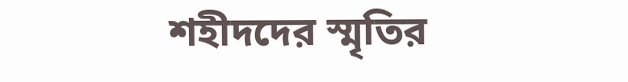শহীদদের স্মৃতির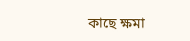কাছে ক্ষমা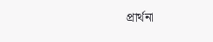প্রার্থনা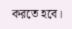করতে হবে।